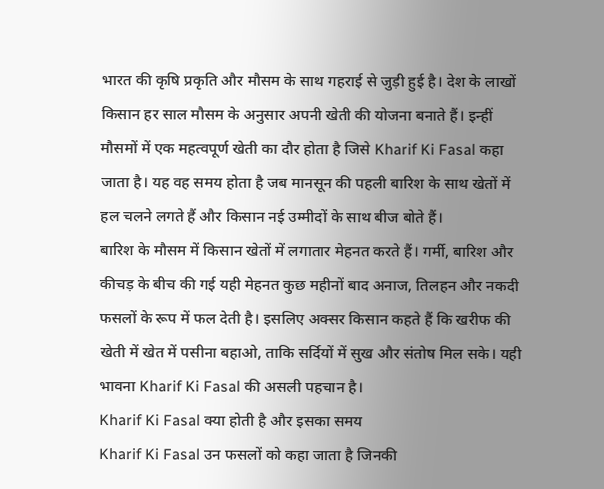भारत की कृषि प्रकृति और मौसम के साथ गहराई से जुड़ी हुई है। देश के लाखों किसान हर साल मौसम के अनुसार अपनी खेती की योजना बनाते हैं। इन्हीं मौसमों में एक महत्वपूर्ण खेती का दौर होता है जिसे Kharif Ki Fasal कहा जाता है। यह वह समय होता है जब मानसून की पहली बारिश के साथ खेतों में हल चलने लगते हैं और किसान नई उम्मीदों के साथ बीज बोते हैं।
बारिश के मौसम में किसान खेतों में लगातार मेहनत करते हैं। गर्मी, बारिश और कीचड़ के बीच की गई यही मेहनत कुछ महीनों बाद अनाज, तिलहन और नकदी फसलों के रूप में फल देती है। इसलिए अक्सर किसान कहते हैं कि खरीफ की खेती में खेत में पसीना बहाओ, ताकि सर्दियों में सुख और संतोष मिल सके। यही भावना Kharif Ki Fasal की असली पहचान है।
Kharif Ki Fasal क्या होती है और इसका समय
Kharif Ki Fasal उन फसलों को कहा जाता है जिनकी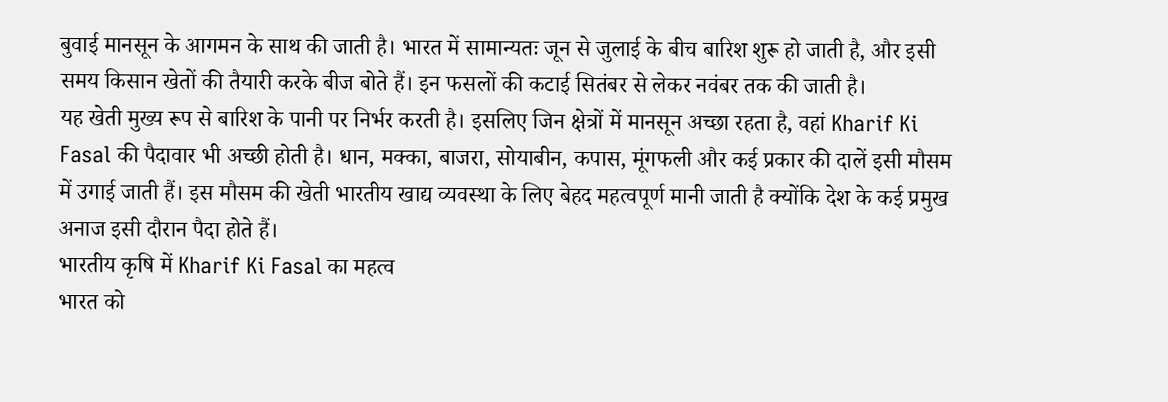बुवाई मानसून के आगमन के साथ की जाती है। भारत में सामान्यतः जून से जुलाई के बीच बारिश शुरू हो जाती है, और इसी समय किसान खेतों की तैयारी करके बीज बोते हैं। इन फसलों की कटाई सितंबर से लेकर नवंबर तक की जाती है।
यह खेती मुख्य रूप से बारिश के पानी पर निर्भर करती है। इसलिए जिन क्षेत्रों में मानसून अच्छा रहता है, वहां Kharif Ki Fasal की पैदावार भी अच्छी होती है। धान, मक्का, बाजरा, सोयाबीन, कपास, मूंगफली और कई प्रकार की दालें इसी मौसम में उगाई जाती हैं। इस मौसम की खेती भारतीय खाद्य व्यवस्था के लिए बेहद महत्वपूर्ण मानी जाती है क्योंकि देश के कई प्रमुख अनाज इसी दौरान पैदा होते हैं।
भारतीय कृषि में Kharif Ki Fasal का महत्व
भारत को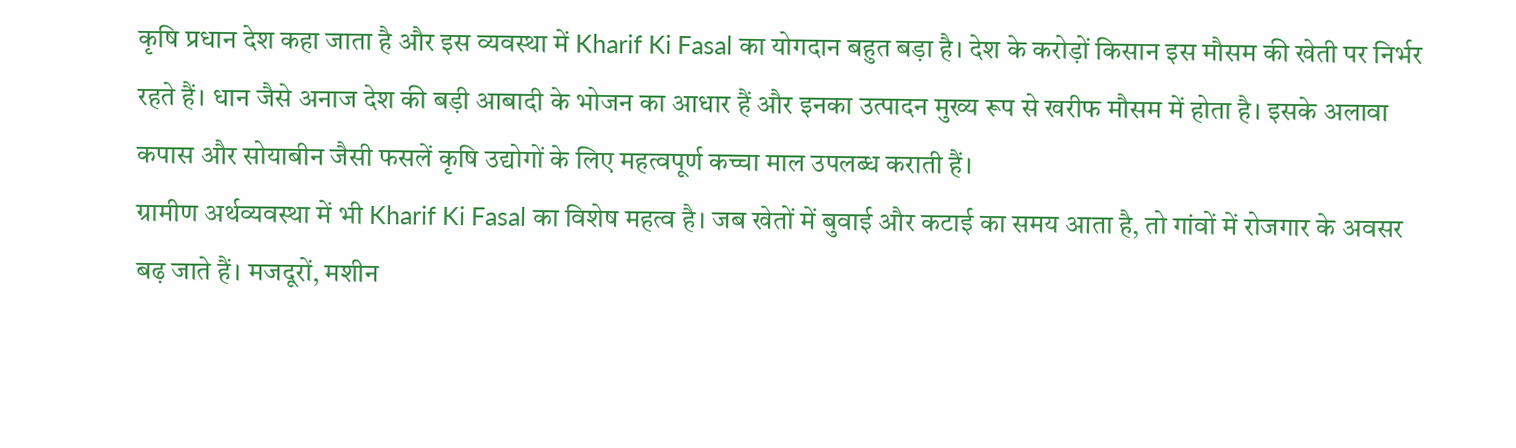कृषि प्रधान देश कहा जाता है और इस व्यवस्था में Kharif Ki Fasal का योगदान बहुत बड़ा है। देश के करोड़ों किसान इस मौसम की खेती पर निर्भर रहते हैं। धान जैसे अनाज देश की बड़ी आबादी के भोजन का आधार हैं और इनका उत्पादन मुख्य रूप से खरीफ मौसम में होता है। इसके अलावा कपास और सोयाबीन जैसी फसलें कृषि उद्योगों के लिए महत्वपूर्ण कच्चा माल उपलब्ध कराती हैं।
ग्रामीण अर्थव्यवस्था में भी Kharif Ki Fasal का विशेष महत्व है। जब खेतों में बुवाई और कटाई का समय आता है, तो गांवों में रोजगार के अवसर बढ़ जाते हैं। मजदूरों, मशीन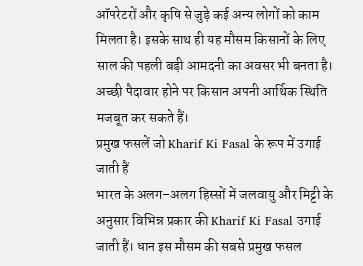ऑपरेटरों और कृषि से जुड़े कई अन्य लोगों को काम मिलता है। इसके साथ ही यह मौसम किसानों के लिए साल की पहली बड़ी आमदनी का अवसर भी बनता है। अच्छी पैदावार होने पर किसान अपनी आर्थिक स्थिति मजबूत कर सकते हैं।
प्रमुख फसलें जो Kharif Ki Fasal के रूप में उगाई जाती हैं
भारत के अलग–अलग हिस्सों में जलवायु और मिट्टी के अनुसार विभिन्न प्रकार की Kharif Ki Fasal उगाई जाती हैं। धान इस मौसम की सबसे प्रमुख फसल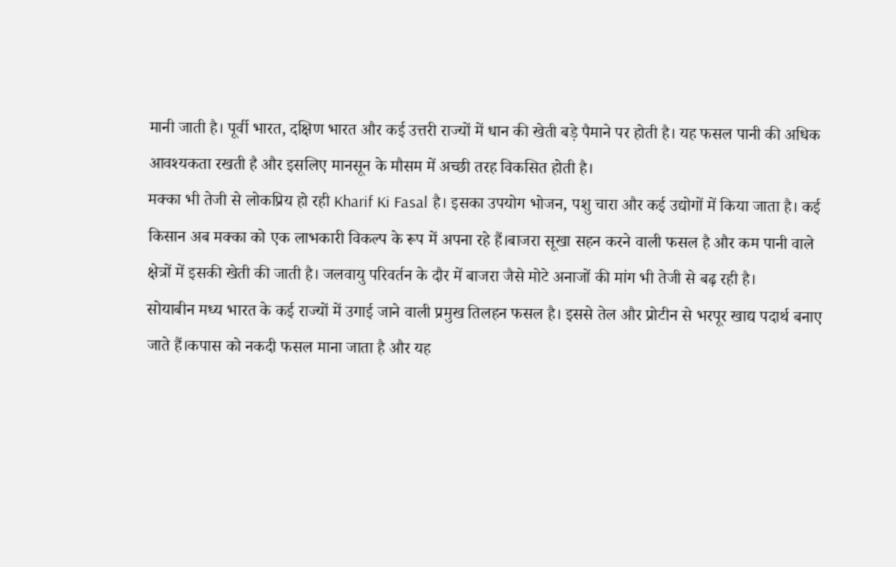मानी जाती है। पूर्वी भारत, दक्षिण भारत और कई उत्तरी राज्यों में धान की खेती बड़े पैमाने पर होती है। यह फसल पानी की अधिक आवश्यकता रखती है और इसलिए मानसून के मौसम में अच्छी तरह विकसित होती है।
मक्का भी तेजी से लोकप्रिय हो रही Kharif Ki Fasal है। इसका उपयोग भोजन, पशु चारा और कई उद्योगों में किया जाता है। कई किसान अब मक्का को एक लाभकारी विकल्प के रूप में अपना रहे हैं।बाजरा सूखा सहन करने वाली फसल है और कम पानी वाले क्षेत्रों में इसकी खेती की जाती है। जलवायु परिवर्तन के दौर में बाजरा जैसे मोटे अनाजों की मांग भी तेजी से बढ़ रही है।
सोयाबीन मध्य भारत के कई राज्यों में उगाई जाने वाली प्रमुख तिलहन फसल है। इससे तेल और प्रोटीन से भरपूर खाद्य पदार्थ बनाए जाते हैं।कपास को नकदी फसल माना जाता है और यह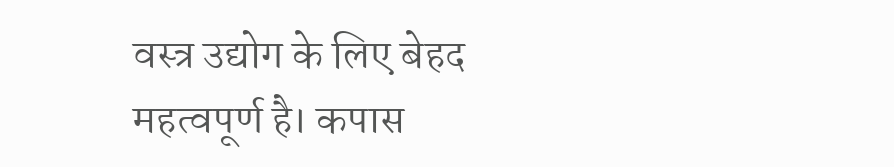वस्त्र उद्योग के लिए बेहद महत्वपूर्ण है। कपास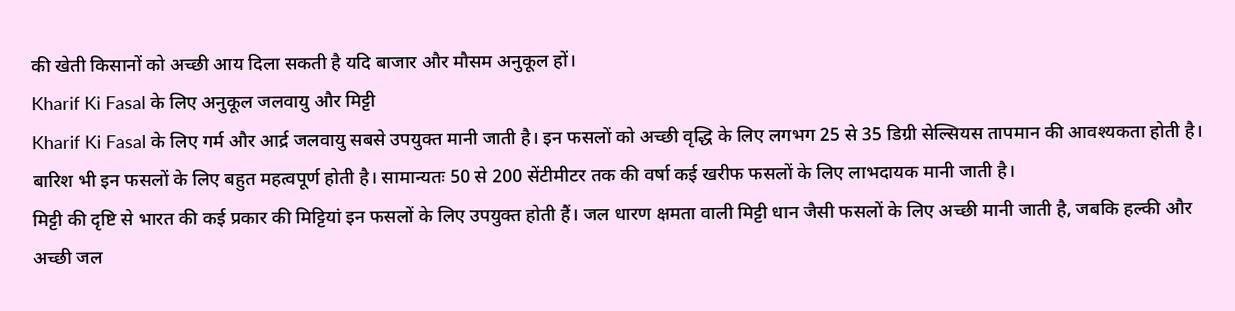की खेती किसानों को अच्छी आय दिला सकती है यदि बाजार और मौसम अनुकूल हों।
Kharif Ki Fasal के लिए अनुकूल जलवायु और मिट्टी
Kharif Ki Fasal के लिए गर्म और आर्द्र जलवायु सबसे उपयुक्त मानी जाती है। इन फसलों को अच्छी वृद्धि के लिए लगभग 25 से 35 डिग्री सेल्सियस तापमान की आवश्यकता होती है। बारिश भी इन फसलों के लिए बहुत महत्वपूर्ण होती है। सामान्यतः 50 से 200 सेंटीमीटर तक की वर्षा कई खरीफ फसलों के लिए लाभदायक मानी जाती है।
मिट्टी की दृष्टि से भारत की कई प्रकार की मिट्टियां इन फसलों के लिए उपयुक्त होती हैं। जल धारण क्षमता वाली मिट्टी धान जैसी फसलों के लिए अच्छी मानी जाती है, जबकि हल्की और अच्छी जल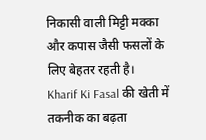निकासी वाली मिट्टी मक्का और कपास जैसी फसलों के लिए बेहतर रहती है।
Kharif Ki Fasal की खेती में तकनीक का बढ़ता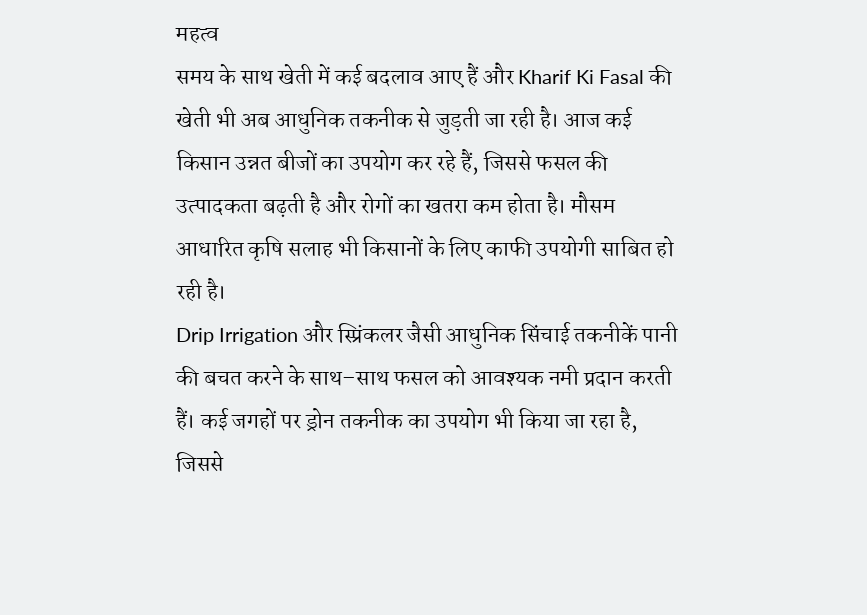महत्व
समय के साथ खेती में कई बदलाव आए हैं और Kharif Ki Fasal की खेती भी अब आधुनिक तकनीक से जुड़ती जा रही है। आज कई किसान उन्नत बीजों का उपयोग कर रहे हैं, जिससे फसल की उत्पादकता बढ़ती है और रोगों का खतरा कम होता है। मौसम आधारित कृषि सलाह भी किसानों के लिए काफी उपयोगी साबित हो रही है।
Drip Irrigation और स्प्रिंकलर जैसी आधुनिक सिंचाई तकनीकें पानी की बचत करने के साथ–साथ फसल को आवश्यक नमी प्रदान करती हैं। कई जगहों पर ड्रोन तकनीक का उपयोग भी किया जा रहा है, जिससे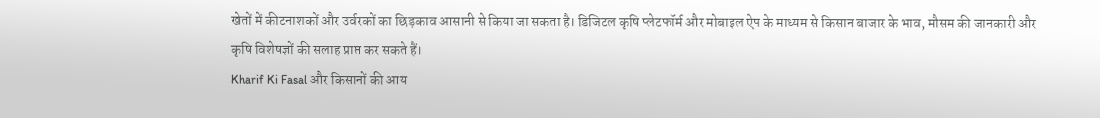खेतों में कीटनाशकों और उर्वरकों का छिड़काव आसानी से किया जा सकता है। डिजिटल कृषि प्लेटफॉर्म और मोबाइल ऐप के माध्यम से किसान बाजार के भाव, मौसम की जानकारी और कृषि विशेषज्ञों की सलाह प्राप्त कर सकते हैं।
Kharif Ki Fasal और किसानों की आय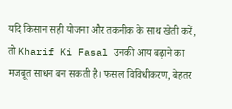यदि किसान सही योजना और तकनीक के साथ खेती करें, तो Kharif Ki Fasal उनकी आय बढ़ाने का मजबूत साधन बन सकती है। फसल विविधीकरण, बेहतर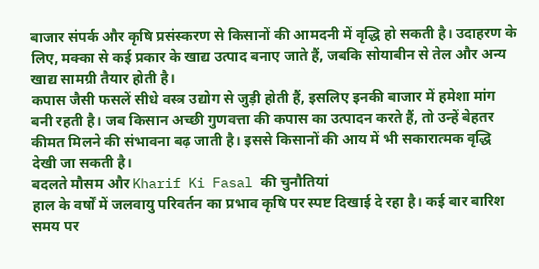बाजार संपर्क और कृषि प्रसंस्करण से किसानों की आमदनी में वृद्धि हो सकती है। उदाहरण के लिए, मक्का से कई प्रकार के खाद्य उत्पाद बनाए जाते हैं, जबकि सोयाबीन से तेल और अन्य खाद्य सामग्री तैयार होती है।
कपास जैसी फसलें सीधे वस्त्र उद्योग से जुड़ी होती हैं, इसलिए इनकी बाजार में हमेशा मांग बनी रहती है। जब किसान अच्छी गुणवत्ता की कपास का उत्पादन करते हैं, तो उन्हें बेहतर कीमत मिलने की संभावना बढ़ जाती है। इससे किसानों की आय में भी सकारात्मक वृद्धि देखी जा सकती है।
बदलते मौसम और Kharif Ki Fasal की चुनौतियां
हाल के वर्षों में जलवायु परिवर्तन का प्रभाव कृषि पर स्पष्ट दिखाई दे रहा है। कई बार बारिश समय पर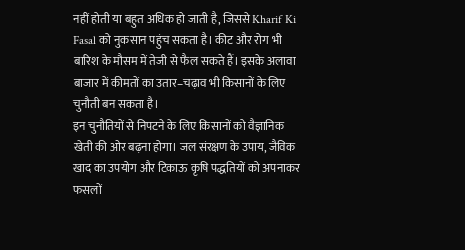नहीं होती या बहुत अधिक हो जाती है, जिससे Kharif Ki Fasal को नुकसान पहुंच सकता है। कीट और रोग भी बारिश के मौसम में तेजी से फैल सकते हैं। इसके अलावा बाजार में कीमतों का उतार–चढ़ाव भी किसानों के लिए चुनौती बन सकता है।
इन चुनौतियों से निपटने के लिए किसानों को वैज्ञानिक खेती की ओर बढ़ना होगा। जल संरक्षण के उपाय, जैविक खाद का उपयोग और टिकाऊ कृषि पद्धतियों को अपनाकर फसलों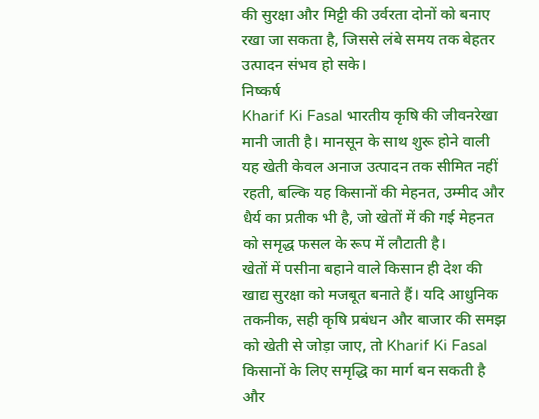की सुरक्षा और मिट्टी की उर्वरता दोनों को बनाए रखा जा सकता है, जिससे लंबे समय तक बेहतर उत्पादन संभव हो सके।
निष्कर्ष
Kharif Ki Fasal भारतीय कृषि की जीवनरेखा मानी जाती है। मानसून के साथ शुरू होने वाली यह खेती केवल अनाज उत्पादन तक सीमित नहीं रहती, बल्कि यह किसानों की मेहनत, उम्मीद और धैर्य का प्रतीक भी है, जो खेतों में की गई मेहनत को समृद्ध फसल के रूप में लौटाती है।
खेतों में पसीना बहाने वाले किसान ही देश की खाद्य सुरक्षा को मजबूत बनाते हैं। यदि आधुनिक तकनीक, सही कृषि प्रबंधन और बाजार की समझ को खेती से जोड़ा जाए, तो Kharif Ki Fasal किसानों के लिए समृद्धि का मार्ग बन सकती है और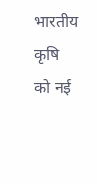भारतीय कृषि को नई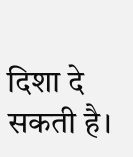दिशा दे सकती है।